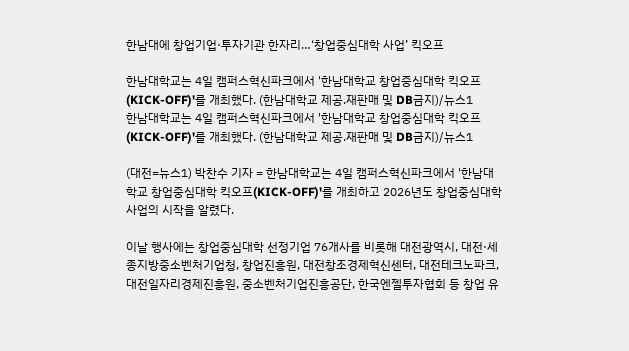한남대에 창업기업·투자기관 한자리…‘창업중심대학 사업’ 킥오프

한남대학교는 4일 캠퍼스혁신파크에서 '한남대학교 창업중심대학 킥오프(KICK-OFF)'를 개최했다. (한남대학교 제공.재판매 및 DB금지)/뉴스1
한남대학교는 4일 캠퍼스혁신파크에서 '한남대학교 창업중심대학 킥오프(KICK-OFF)'를 개최했다. (한남대학교 제공.재판매 및 DB금지)/뉴스1

(대전=뉴스1) 박찬수 기자 = 한남대학교는 4일 캠퍼스혁신파크에서 '한남대학교 창업중심대학 킥오프(KICK-OFF)'를 개최하고 2026년도 창업중심대학사업의 시작을 알렸다.

이날 행사에는 창업중심대학 선정기업 76개사를 비롯해 대전광역시, 대전·세종지방중소벤처기업청, 창업진흥원, 대전창조경제혁신센터, 대전테크노파크, 대전일자리경제진흥원, 중소벤처기업진흥공단, 한국엔젤투자협회 등 창업 유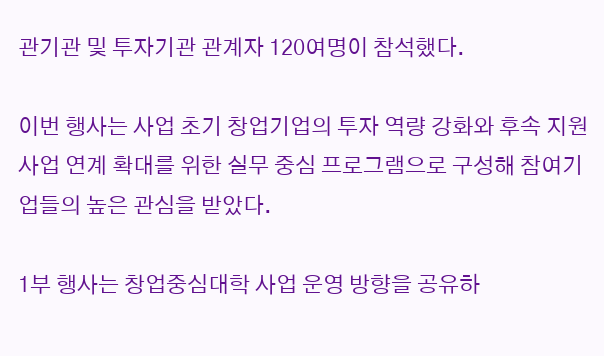관기관 및 투자기관 관계자 120여명이 참석했다.

이번 행사는 사업 초기 창업기업의 투자 역량 강화와 후속 지원사업 연계 확대를 위한 실무 중심 프로그램으로 구성해 참여기업들의 높은 관심을 받았다.

1부 행사는 창업중심대학 사업 운영 방향을 공유하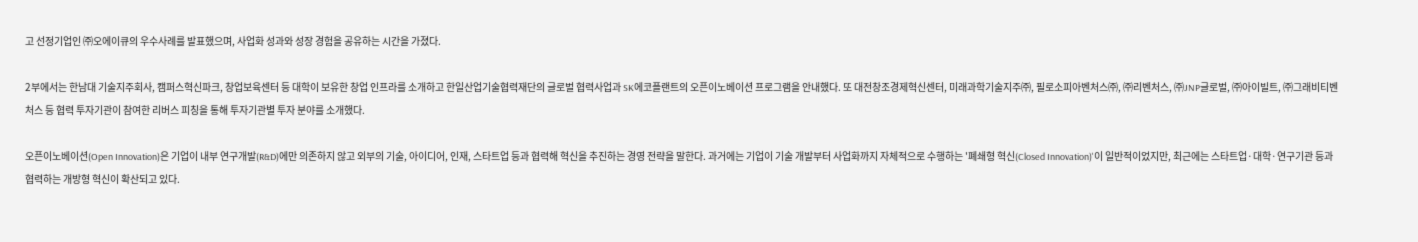고 선정기업인 ㈜오에이큐의 우수사례를 발표했으며, 사업화 성과와 성장 경험을 공유하는 시간을 가졌다.

2부에서는 한남대 기술지주회사, 캠퍼스혁신파크, 창업보육센터 등 대학이 보유한 창업 인프라를 소개하고 한일산업기술협력재단의 글로벌 협력사업과 SK에코플랜트의 오픈이노베이션 프로그램을 안내했다. 또 대전창조경제혁신센터, 미래과학기술지주㈜, 필로소피아벤처스㈜, ㈜리벤처스, ㈜JNP글로벌, ㈜아이빌트, ㈜그래비티벤처스 등 협력 투자기관이 참여한 리버스 피칭을 통해 투자기관별 투자 분야를 소개했다.

오픈이노베이션(Open Innovation)은 기업이 내부 연구개발(R&D)에만 의존하지 않고 외부의 기술, 아이디어, 인재, 스타트업 등과 협력해 혁신을 추진하는 경영 전략을 말한다. 과거에는 기업이 기술 개발부터 사업화까지 자체적으로 수행하는 '폐쇄형 혁신(Closed Innovation)'이 일반적이었지만, 최근에는 스타트업·대학·연구기관 등과 협력하는 개방형 혁신이 확산되고 있다.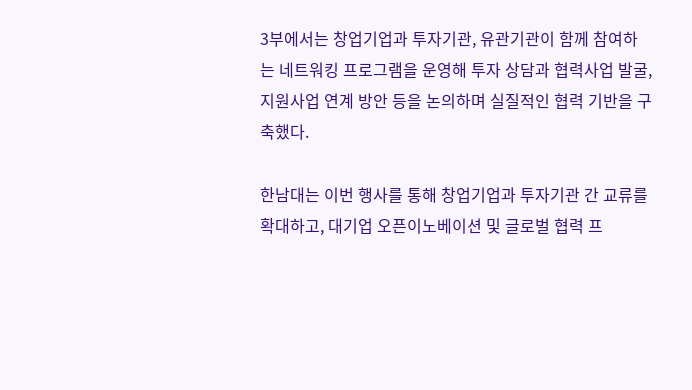3부에서는 창업기업과 투자기관, 유관기관이 함께 참여하는 네트워킹 프로그램을 운영해 투자 상담과 협력사업 발굴, 지원사업 연계 방안 등을 논의하며 실질적인 협력 기반을 구축했다.

한남대는 이번 행사를 통해 창업기업과 투자기관 간 교류를 확대하고, 대기업 오픈이노베이션 및 글로벌 협력 프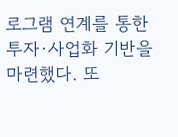로그램 연계를 통한 투자·사업화 기반을 마련했다. 또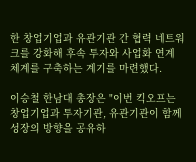한 창업기업과 유관기관 간 협력 네트워크를 강화해 후속 투자와 사업화 연계 체계를 구축하는 계기를 마련했다.

이승철 한남대 총장은 "이번 킥오프는 창업기업과 투자기관, 유관기관이 함께 성장의 방향을 공유하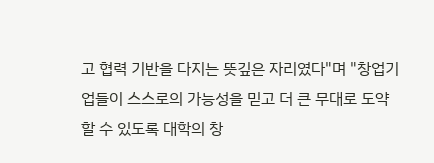고 협력 기반을 다지는 뜻깊은 자리였다"며 "창업기업들이 스스로의 가능성을 믿고 더 큰 무대로 도약할 수 있도록 대학의 창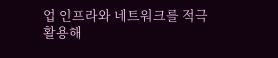업 인프라와 네트워크를 적극 활용해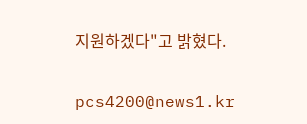지원하겠다"고 밝혔다.

pcs4200@news1.kr